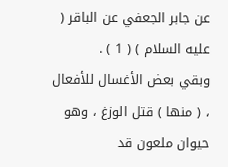عن جابر الجعفي عن الباقر ( عليه السلام ) ( 1 ) .
وبقي بعض الأغسال للأفعال ، ( منها ) قتل الوزغ ، وهو حيوان ملعون قد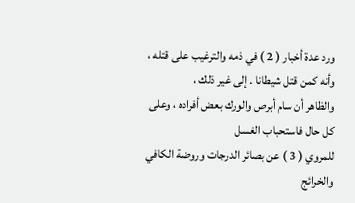ورد عدة أخبار ( 2 ) في ذمه والترغيب على قتله ، وأنه كمن قتل شيطانا . إلى غير ذلك ،
والظاهر أن سام أبرص والورك بعض أفراده ، وعلى كل حال فاستحباب الغسل
للمروي ( 3 ) عن بصائر الدرجات وروضة الكافي والخرائج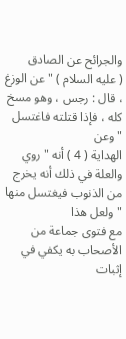والجرائح عن الصادق
( عليه السلام ) " عن الوزغ ، قال : رجس ، وهو مسخ كله ، فإذا قتلته فاغتسل " وعن
الهداية ( 4 ) أنه " روي والعلة في ذلك أنه يخرج من الذنوب فيغتسل منها " ولعل هذا
مع فتوى جماعة من الأصحاب به يكفي في إثبات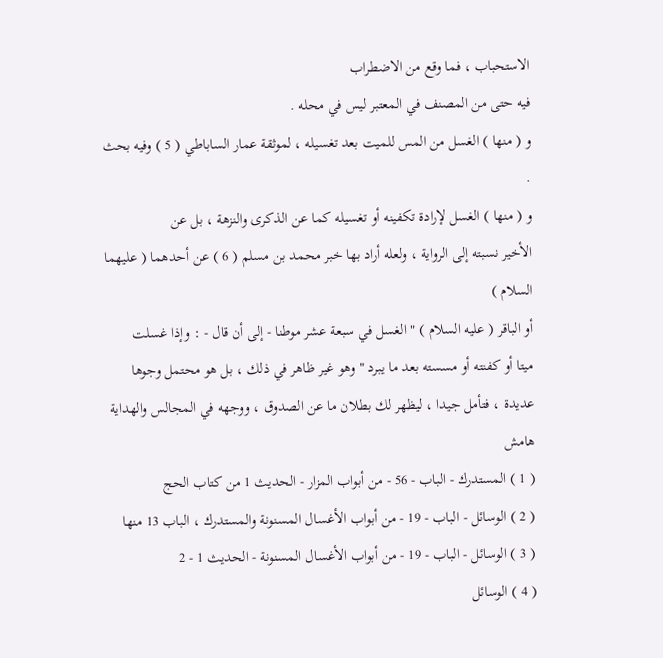الاستحباب ، فما وقع من الاضطراب
فيه حتى من المصنف في المعتبر ليس في محله .
و ( منها ) الغسل من المس للميت بعد تغسيله ، لموثقة عمار الساباطي ( 5 ) وفيه بحث .
و ( منها ) الغسل لإرادة تكفينه أو تغسيله كما عن الذكرى والنزهة ، بل عن
الأخير نسبته إلى الرواية ، ولعله أراد بها خبر محمد بن مسلم ( 6 ) عن أحدهما ( عليهما السلام )
أو الباقر ( عليه السلام ) " الغسل في سبعة عشر موطنا - إلى أن قال - : وإذا غسلت
ميتا أو كفنته أو مسسته بعد ما يبرد " وهو غير ظاهر في ذلك ، بل هو محتمل وجوها
عديدة ، فتأمل جيدا ، ليظهر لك بطلان ما عن الصدوق ، ووجهه في المجالس والهداية
هامش
( 1 ) المستدرك - الباب - 56 - من أبواب المزار - الحديث 1 من كتاب الحج
( 2 ) الوسائل - الباب - 19 - من أبواب الأغسال المسنونة والمستدرك ، الباب 13 منها
( 3 ) الوسائل - الباب - 19 - من أبواب الأغسال المسنونة - الحديث 1 - 2
( 4 ) الوسائل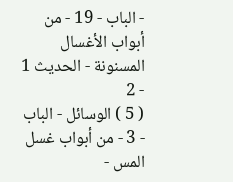- الباب - 19 - من أبواب الأغسال المسنونة - الحديث 1 - 2
( 5 ) الوسائل - الباب - 3 - من أبواب غسل المس -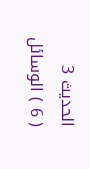الحديث 3
( 6 ) الوسائل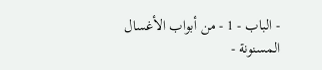- الباب - 1 - من أبواب الأغسال المسنونة -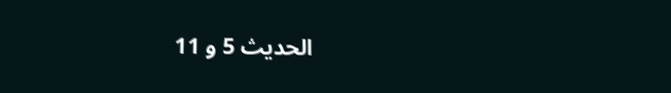الحديث 5 و 11